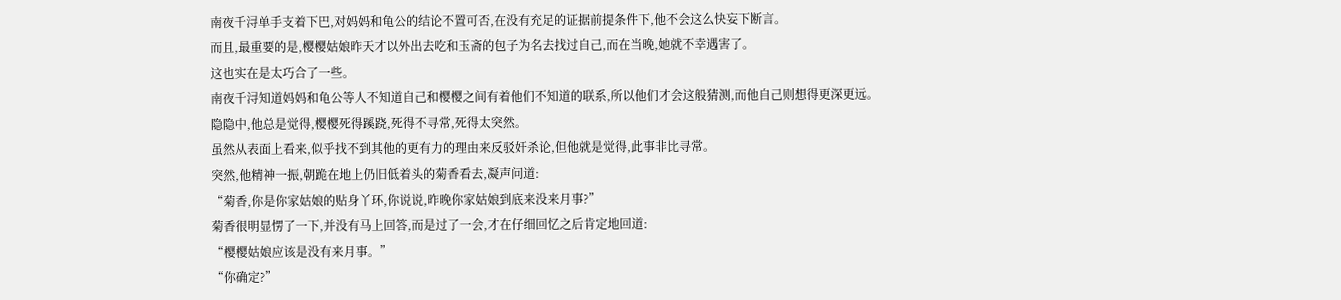南夜千浔单手支着下巴,对妈妈和龟公的结论不置可否,在没有充足的证据前提条件下,他不会这么快妄下断言。
而且,最重要的是,樱樱姑娘昨天才以外出去吃和玉斋的包子为名去找过自己,而在当晚,她就不幸遇害了。
这也实在是太巧合了一些。
南夜千浔知道妈妈和龟公等人不知道自己和樱樱之间有着他们不知道的联系,所以他们才会这般猜测,而他自己则想得更深更远。
隐隐中,他总是觉得,樱樱死得蹊跷,死得不寻常,死得太突然。
虽然从表面上看来,似乎找不到其他的更有力的理由来反驳奸杀论,但他就是觉得,此事非比寻常。
突然,他精神一振,朝跪在地上仍旧低着头的菊香看去,凝声问道:
“菊香,你是你家姑娘的贴身丫环,你说说,昨晚你家姑娘到底来没来月事?”
菊香很明显愣了一下,并没有马上回答,而是过了一会,才在仔细回忆之后肯定地回道:
“樱樱姑娘应该是没有来月事。”
“你确定?”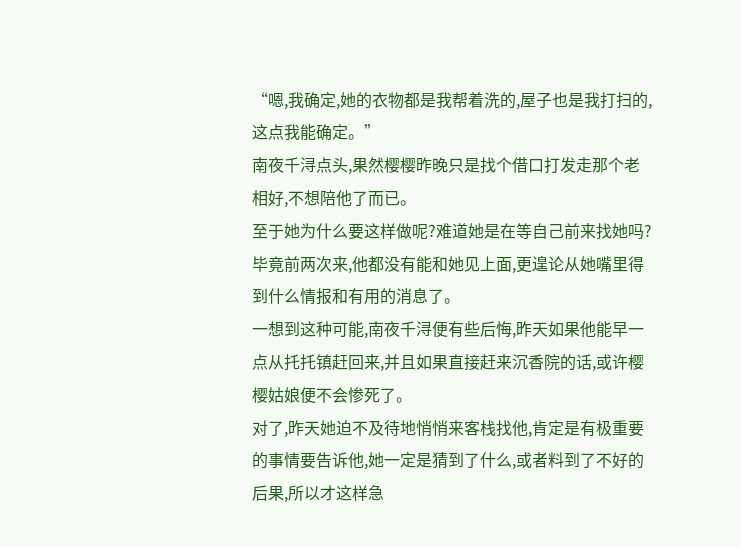“嗯,我确定,她的衣物都是我帮着洗的,屋子也是我打扫的,这点我能确定。”
南夜千浔点头,果然樱樱昨晚只是找个借口打发走那个老相好,不想陪他了而已。
至于她为什么要这样做呢?难道她是在等自己前来找她吗?
毕竟前两次来,他都没有能和她见上面,更遑论从她嘴里得到什么情报和有用的消息了。
一想到这种可能,南夜千浔便有些后悔,昨天如果他能早一点从托托镇赶回来,并且如果直接赶来沉香院的话,或许樱樱姑娘便不会惨死了。
对了,昨天她迫不及待地悄悄来客栈找他,肯定是有极重要的事情要告诉他,她一定是猜到了什么,或者料到了不好的后果,所以才这样急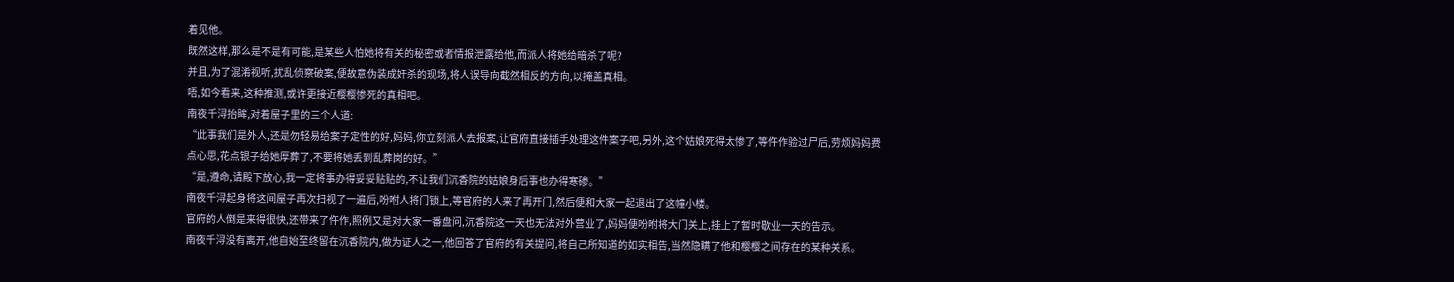着见他。
既然这样,那么是不是有可能,是某些人怕她将有关的秘密或者情报泄露给他,而派人将她给暗杀了呢?
并且,为了混淆视听,扰乱侦察破案,便故意伪装成奸杀的现场,将人误导向截然相反的方向,以掩盖真相。
唔,如今看来,这种推测,或许更接近樱樱惨死的真相吧。
南夜千浔抬眸,对着屋子里的三个人道:
“此事我们是外人,还是勿轻易给案子定性的好,妈妈,你立刻派人去报案,让官府直接插手处理这件案子吧,另外,这个姑娘死得太惨了,等仵作验过尸后,劳烦妈妈费点心思,花点银子给她厚葬了,不要将她丢到乱葬岗的好。”
“是,遵命,请殿下放心,我一定将事办得妥妥贴贴的,不让我们沉香院的姑娘身后事也办得寒碜。”
南夜千浔起身将这间屋子再次扫视了一遍后,吩咐人将门锁上,等官府的人来了再开门,然后便和大家一起退出了这幢小楼。
官府的人倒是来得很快,还带来了仵作,照例又是对大家一番盘问,沉香院这一天也无法对外营业了,妈妈便吩咐将大门关上,挂上了暂时歇业一天的告示。
南夜千浔没有离开,他自始至终留在沉香院内,做为证人之一,他回答了官府的有关提问,将自己所知道的如实相告,当然隐瞒了他和樱樱之间存在的某种关系。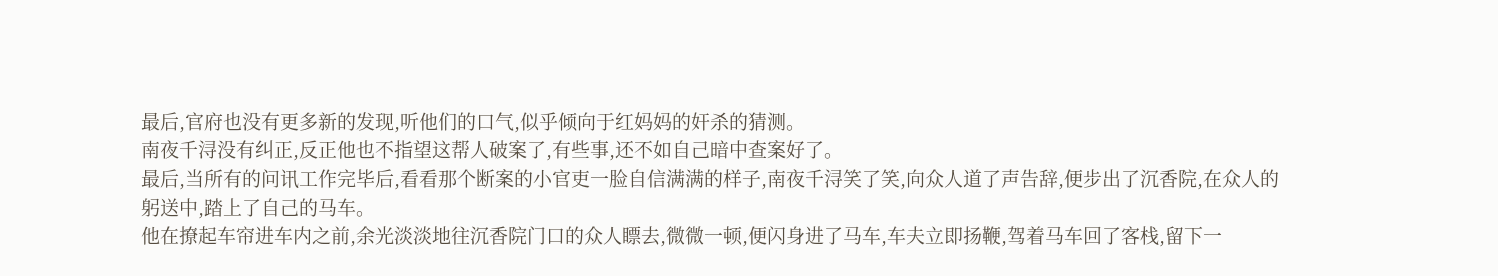最后,官府也没有更多新的发现,听他们的口气,似乎倾向于红妈妈的奸杀的猜测。
南夜千浔没有纠正,反正他也不指望这帮人破案了,有些事,还不如自己暗中查案好了。
最后,当所有的问讯工作完毕后,看看那个断案的小官吏一脸自信满满的样子,南夜千浔笑了笑,向众人道了声告辞,便步出了沉香院,在众人的躬送中,踏上了自己的马车。
他在撩起车帘进车内之前,余光淡淡地往沉香院门口的众人瞟去,微微一顿,便闪身进了马车,车夫立即扬鞭,驾着马车回了客栈,留下一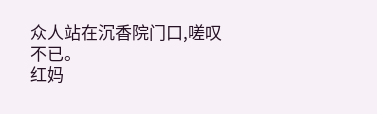众人站在沉香院门口,嗟叹不已。
红妈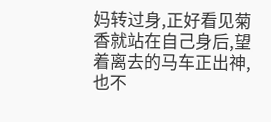妈转过身,正好看见菊香就站在自己身后,望着离去的马车正出神,也不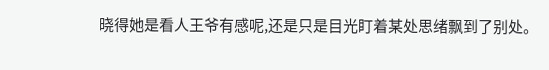晓得她是看人王爷有感呢,还是只是目光盯着某处思绪飘到了别处。